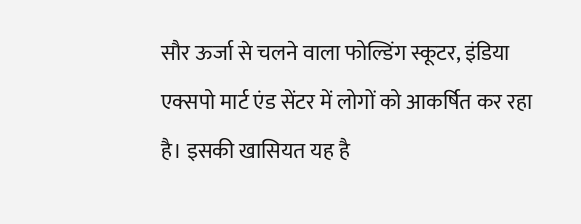सौर ऊर्जा से चलने वाला फोल्डिंग स्कूटर, इंडिया एक्सपो मार्ट एंड सेंटर में लोगों को आकर्षित कर रहा है। इसकी खासियत यह है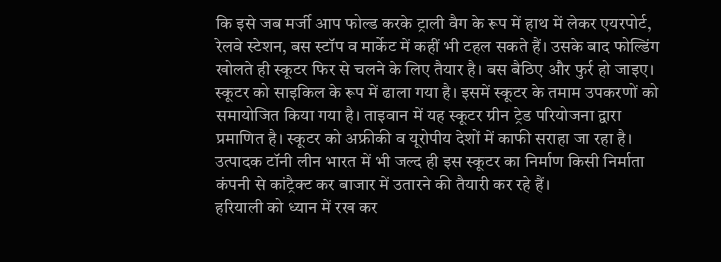कि इसे जब मर्जी आप फोल्ड करके ट्राली वैग के रूप में हाथ में लेकर एयरपोर्ट, रेलवे स्टेशन, बस स्टॉप व मार्केट में कहीं भी टहल सकते हैं। उसके बाद फोल्डिंग खोलते ही स्कूटर फिर से चलने के लिए तैयार है। बस बैठिए और फुर्र हो जाइए।
स्कूटर को साइकिल के रूप में ढाला गया है। इसमें स्कूटर के तमाम उपकरणों को समायोजित किया गया है। ताइवान में यह स्कूटर ग्रीन ट्रेड परियोजना द्वारा प्रमाणित है। स्कूटर को अफ्रीकी व यूरोपीय देशों में काफी सराहा जा रहा है।
उत्पादक टॉनी लीन भारत में भी जल्द ही इस स्कूटर का निर्माण किसी निर्माता कंपनी से कांट्रैक्ट कर बाजार में उतारने की तैयारी कर रहे हैं।
हरियाली को ध्यान में रख कर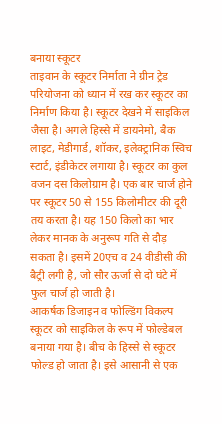बनाया स्कूटर
ताइवान के स्कूटर निर्माता ने ग्रीन ट्रेड परियोजना को ध्यान में रख कर स्कूटर का निर्माण किया है। स्कूटर देखने में साइकिल जैसा है। अगले हिस्से में डायनेमो, बैक लाइट, मेडीगार्ड, शॉकर, इलेक्ट्रानिक स्विच स्टार्ट, इंडीकेटर लगाया है। स्कूटर का कुल वजन दस किलोग्राम है। एक बार चार्ज होने पर स्कूटर 50 से 155 किलोमीटर की दूरी तय करता है। यह 150 किलो का भार लेकर मानक के अनुरूप गति से दौड़ सकता है। इसमें 20एच व 24 वीडीसी की बैट्री लगी है, जो सौर ऊर्जा से दो घंटे में फुल चार्ज हो जाती है।
आकर्षक डिजाइन व फोल्डिंग विकल्प
स्कूटर को साइकिल के रूप में फोल्डेबल बनाया गया है। बीच के हिस्से से स्कूटर फोल्ड हो जाता है। इसे आसानी से एक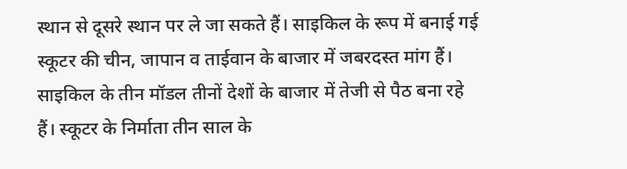स्थान से दूसरे स्थान पर ले जा सकते हैं। साइकिल के रूप में बनाई गई स्कूटर की चीन, जापान व ताईवान के बाजार में जबरदस्त मांग हैं। साइकिल के तीन मॉडल तीनों देशों के बाजार में तेजी से पैठ बना रहे हैं। स्कूटर के निर्माता तीन साल के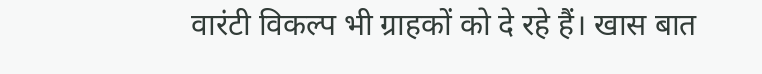वारंटी विकल्प भी ग्राहकों को दे रहे हैं। खास बात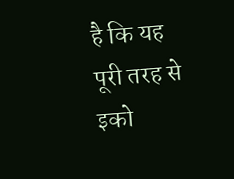है कि यह पूरी तरह से इको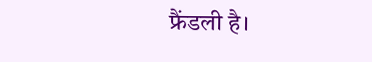फ्रैंडली है।